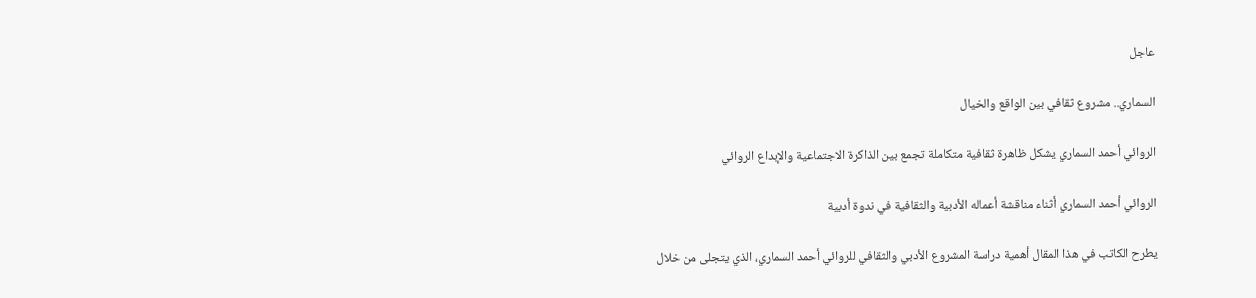عاجل

السماري.. مشروع ثقافي بين الواقع والخيال

الروائي أحمد السماري يشكل ظاهرة ثقافية متكاملة تجمع بين الذاكرة الاجتماعية والإبداع الروائي

الروائي أحمد السماري أثناء مناقشة أعماله الأدبية والثقافية في ندوة أدبية

يطرح الكاتب في هذا المقال أهمية دراسة المشروع الأدبي والثقافي للروائي أحمد السماري، الذي يتجلى من خلال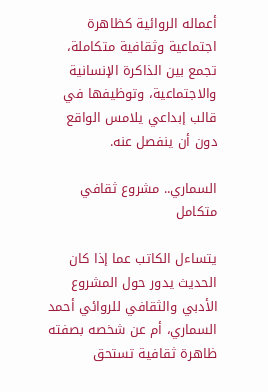أعماله الروائية كظاهرة اجتماعية وثقافية متكاملة، تجمع بين الذاكرة الإنسانية والاجتماعية، وتوظيفها في قالب إبداعي يلامس الواقع دون أن ينفصل عنه.

السماري.. مشروع ثقافي متكامل

يتساءل الكاتب عما إذا كان الحديث يدور حول المشروع الأدبي والثقافي للروائي أحمد السماري، أم عن شخصه بصفته ظاهرة ثقافية تستحق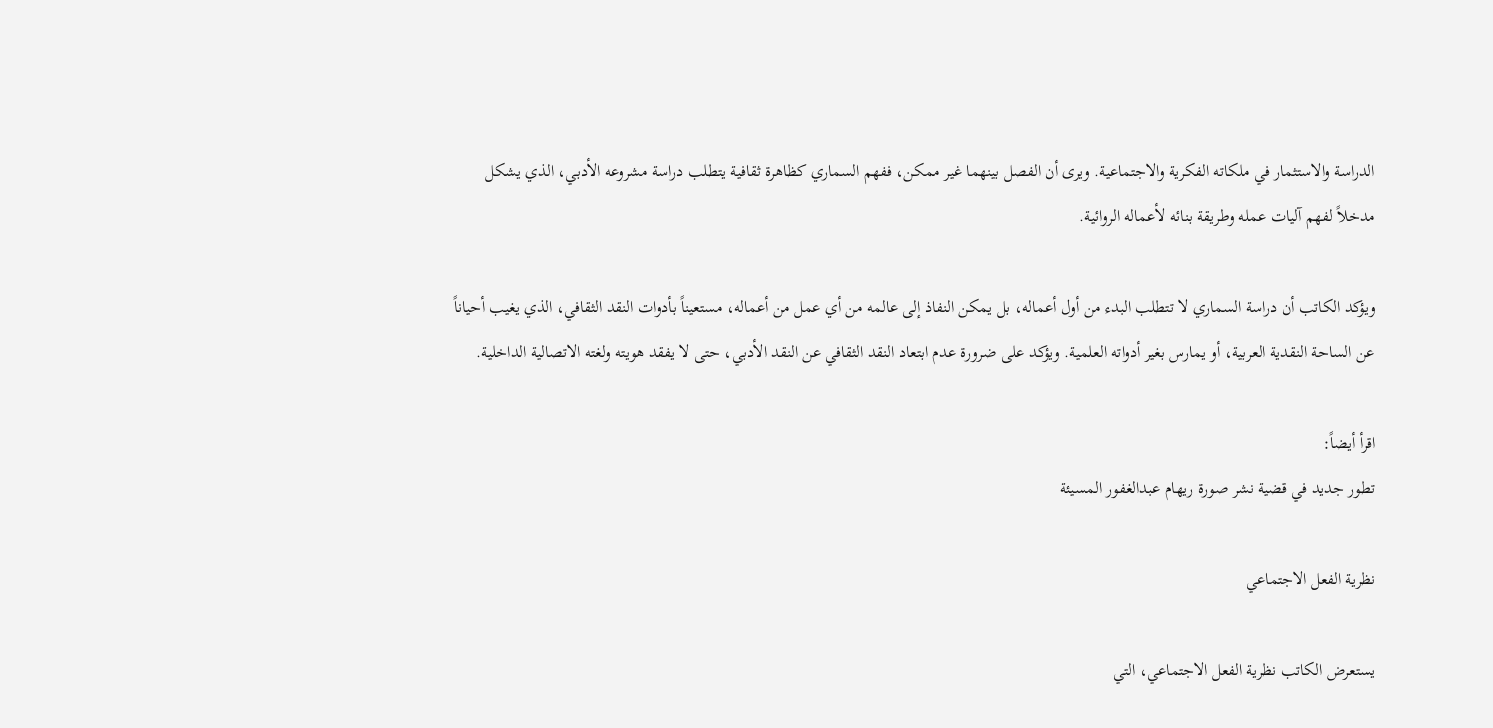الدراسة والاستثمار في ملكاته الفكرية والاجتماعية. ويرى أن الفصل بينهما غير ممكن، ففهم السماري كظاهرة ثقافية يتطلب دراسة مشروعه الأدبي، الذي يشكل مدخلاً لفهم آليات عمله وطريقة بنائه لأعماله الروائية.

ويؤكد الكاتب أن دراسة السماري لا تتطلب البدء من أول أعماله، بل يمكن النفاذ إلى عالمه من أي عمل من أعماله، مستعيناً بأدوات النقد الثقافي، الذي يغيب أحياناً عن الساحة النقدية العربية، أو يمارس بغير أدواته العلمية. ويؤكد على ضرورة عدم ابتعاد النقد الثقافي عن النقد الأدبي، حتى لا يفقد هويته ولغته الاتصالية الداخلية.

اقرأ أيضاً:
تطور جديد في قضية نشر صورة ريهام عبدالغفور المسيئة

نظرية الفعل الاجتماعي

يستعرض الكاتب نظرية الفعل الاجتماعي، التي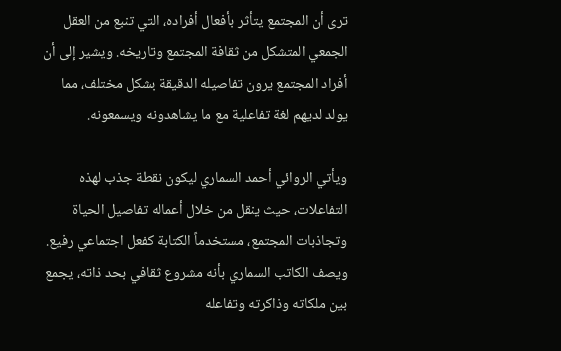ترى أن المجتمع يتأثر بأفعال أفراده، التي تنبع من العقل الجمعي المتشكل من ثقافة المجتمع وتاريخه. ويشير إلى أن أفراد المجتمع يرون تفاصيله الدقيقة بشكل مختلف، مما يولد لديهم لغة تفاعلية مع ما يشاهدونه ويسمعونه.

ويأتي الروائي أحمد السماري ليكون نقطة جذب لهذه التفاعلات، حيث ينقل من خلال أعماله تفاصيل الحياة وتجاذبات المجتمع، مستخدماً الكتابة كفعل اجتماعي رفيع. ويصف الكاتب السماري بأنه مشروع ثقافي بحد ذاته، يجمع بين ملكاته وذاكرته وتفاعله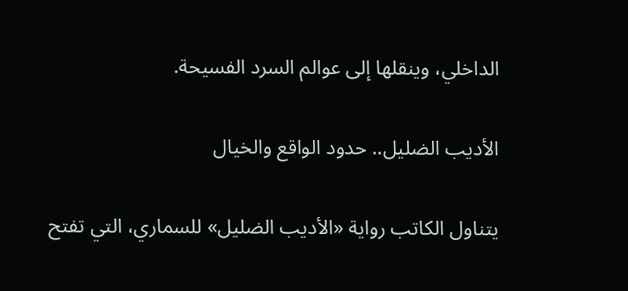الداخلي، وينقلها إلى عوالم السرد الفسيحة.

الأديب الضليل.. حدود الواقع والخيال

يتناول الكاتب رواية «الأديب الضليل» للسماري، التي تفتح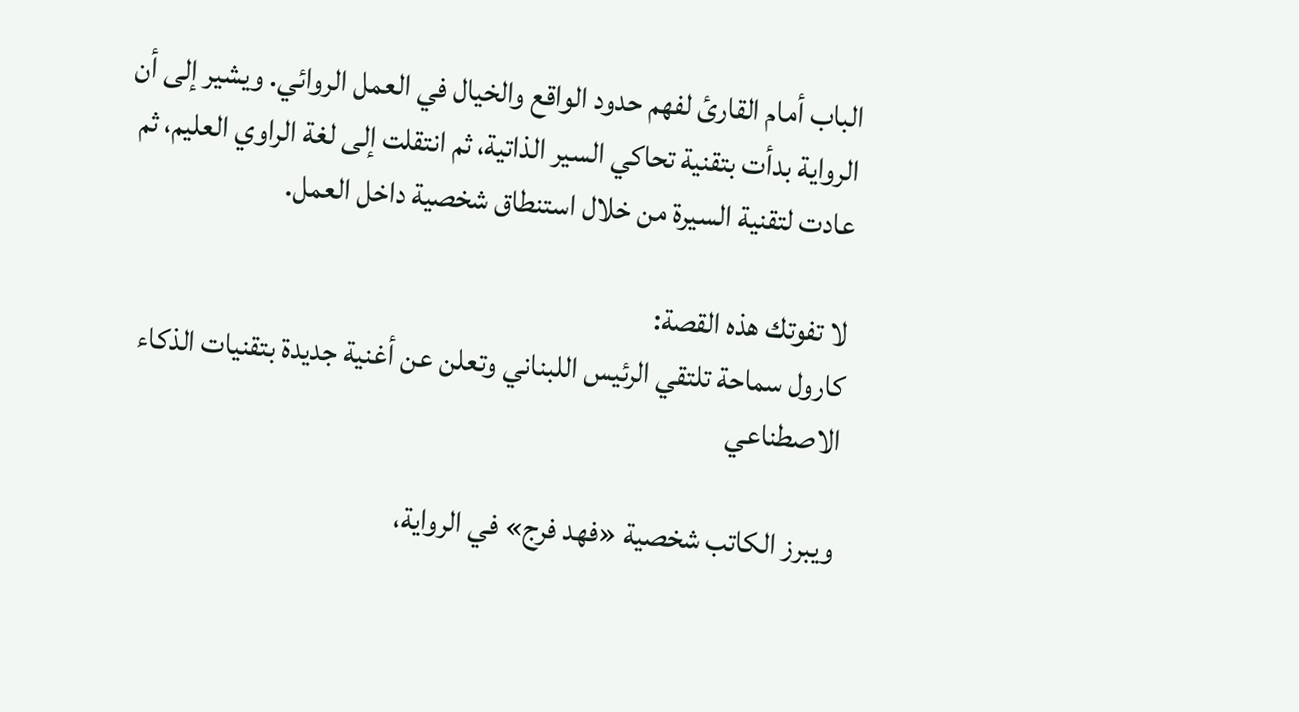الباب أمام القارئ لفهم حدود الواقع والخيال في العمل الروائي. ويشير إلى أن الرواية بدأت بتقنية تحاكي السير الذاتية، ثم انتقلت إلى لغة الراوي العليم، ثم عادت لتقنية السيرة من خلال استنطاق شخصية داخل العمل.

لا تفوتك هذه القصة:
كارول سماحة تلتقي الرئيس اللبناني وتعلن عن أغنية جديدة بتقنيات الذكاء الاصطناعي

ويبرز الكاتب شخصية «فهد فرج» في الرواية،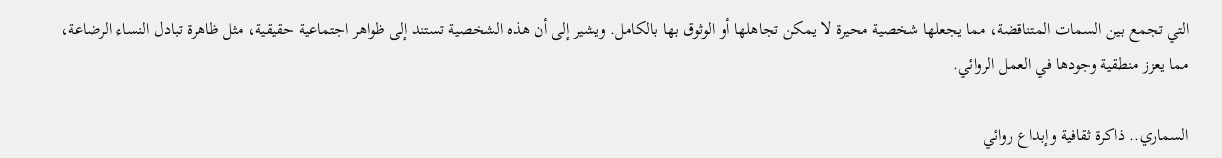التي تجمع بين السمات المتناقضة، مما يجعلها شخصية محيرة لا يمكن تجاهلها أو الوثوق بها بالكامل. ويشير إلى أن هذه الشخصية تستند إلى ظواهر اجتماعية حقيقية، مثل ظاهرة تبادل النساء الرضاعة، مما يعزز منطقية وجودها في العمل الروائي.

السماري.. ذاكرة ثقافية وإبداع روائي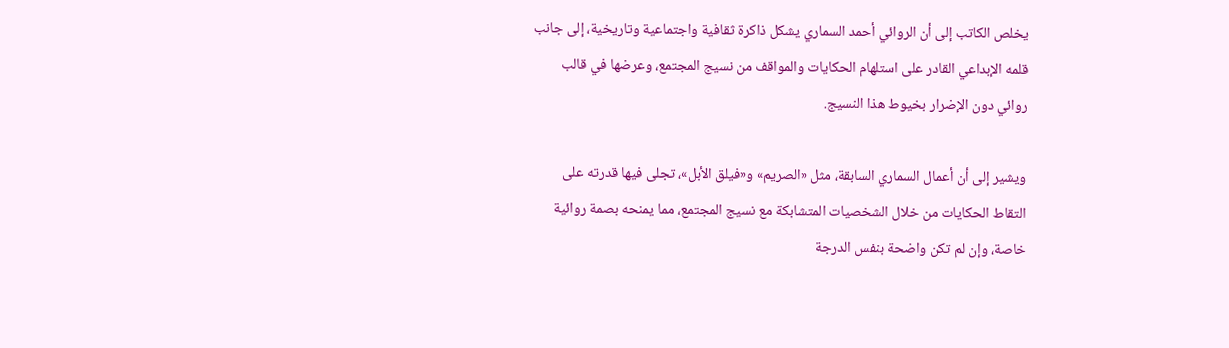يخلص الكاتب إلى أن الروائي أحمد السماري يشكل ذاكرة ثقافية واجتماعية وتاريخية، إلى جانب قلمه الإبداعي القادر على استلهام الحكايات والمواقف من نسيج المجتمع، وعرضها في قالب روائي دون الإضرار بخيوط هذا النسيج.

ويشير إلى أن أعمال السماري السابقة، مثل «الصريم» و«فيلق الأبل»، تجلى فيها قدرته على التقاط الحكايات من خلال الشخصيات المتشابكة مع نسيج المجتمع، مما يمنحه بصمة روائية خاصة، وإن لم تكن واضحة بنفس الدرجة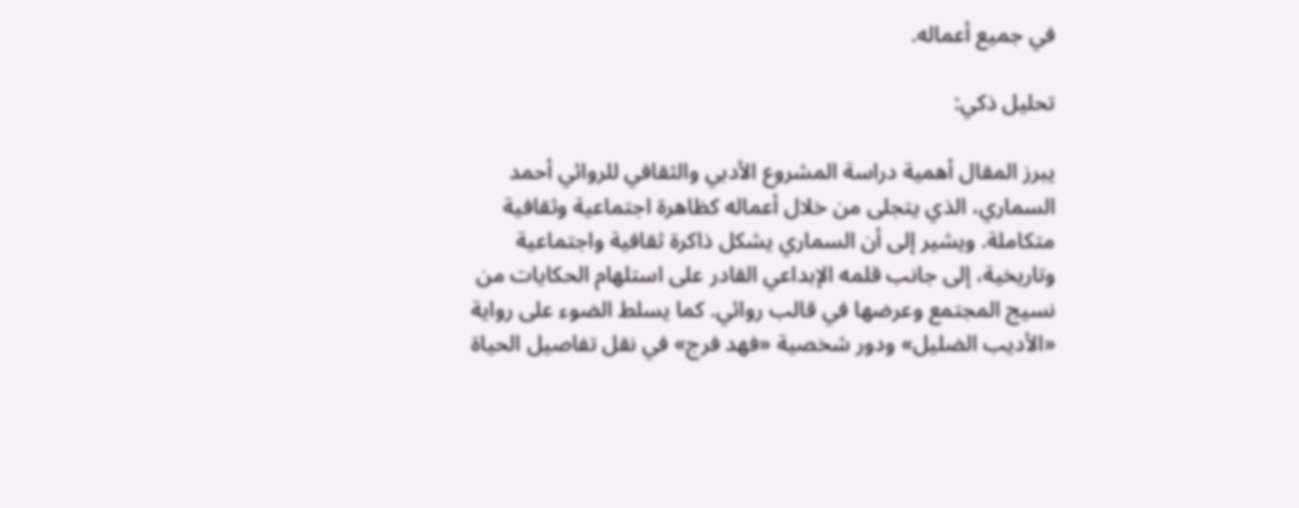في جميع أعماله.

تحليل ذكي:

يبرز المقال أهمية دراسة المشروع الأدبي والثقافي للروائي أحمد السماري، الذي يتجلى من خلال أعماله كظاهرة اجتماعية وثقافية متكاملة. ويشير إلى أن السماري يشكل ذاكرة ثقافية واجتماعية وتاريخية، إلى جانب قلمه الإبداعي القادر على استلهام الحكايات من نسيج المجتمع وعرضها في قالب روائي. كما يسلط الضوء على رواية «الأديب الضليل» ودور شخصية «فهد فرج» في نقل تفاصيل الحياة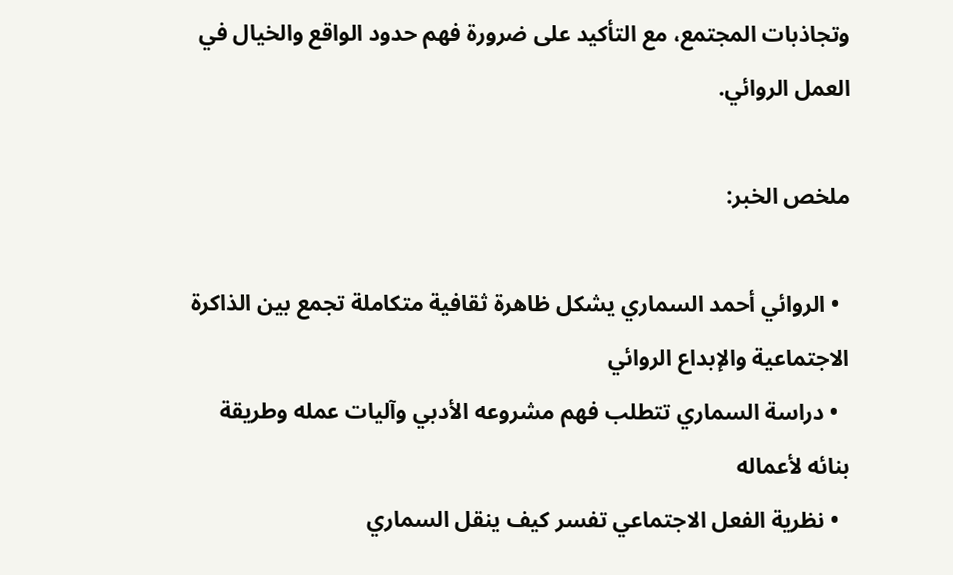وتجاذبات المجتمع، مع التأكيد على ضرورة فهم حدود الواقع والخيال في العمل الروائي.

ملخص الخبر:

  • الروائي أحمد السماري يشكل ظاهرة ثقافية متكاملة تجمع بين الذاكرة الاجتماعية والإبداع الروائي
  • دراسة السماري تتطلب فهم مشروعه الأدبي وآليات عمله وطريقة بنائه لأعماله
  • نظرية الفعل الاجتماعي تفسر كيف ينقل السماري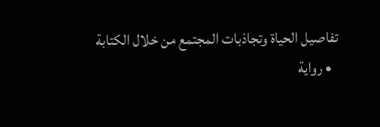تفاصيل الحياة وتجاذبات المجتمع من خلال الكتابة
  • رواية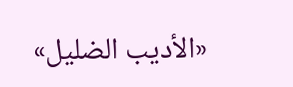«الأديب الضليل»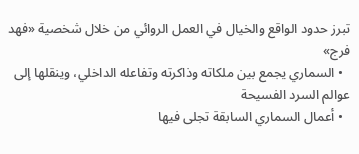تبرز حدود الواقع والخيال في العمل الروائي من خلال شخصية «فهد فرج»
  • السماري يجمع بين ملكاته وذاكرته وتفاعله الداخلي، وينقلها إلى عوالم السرد الفسيحة
  • أعمال السماري السابقة تجلى فيها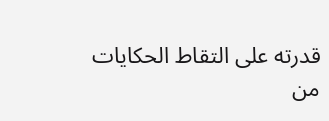قدرته على التقاط الحكايات من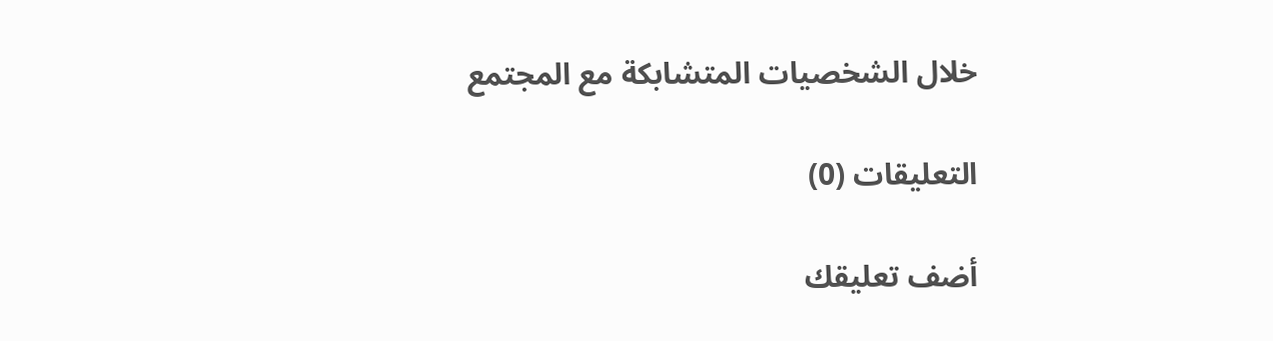خلال الشخصيات المتشابكة مع المجتمع

التعليقات (0)

أضف تعليقك